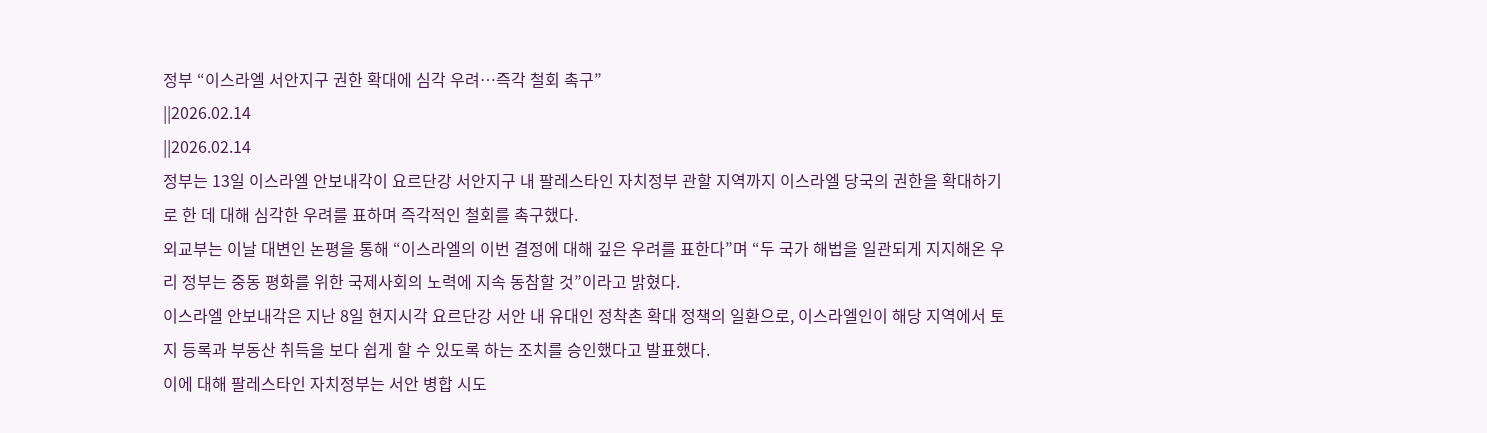정부 “이스라엘 서안지구 권한 확대에 심각 우려…즉각 철회 촉구”
||2026.02.14
||2026.02.14
정부는 13일 이스라엘 안보내각이 요르단강 서안지구 내 팔레스타인 자치정부 관할 지역까지 이스라엘 당국의 권한을 확대하기로 한 데 대해 심각한 우려를 표하며 즉각적인 철회를 촉구했다.
외교부는 이날 대변인 논평을 통해 “이스라엘의 이번 결정에 대해 깊은 우려를 표한다”며 “두 국가 해법을 일관되게 지지해온 우리 정부는 중동 평화를 위한 국제사회의 노력에 지속 동참할 것”이라고 밝혔다.
이스라엘 안보내각은 지난 8일 현지시각 요르단강 서안 내 유대인 정착촌 확대 정책의 일환으로, 이스라엘인이 해당 지역에서 토지 등록과 부동산 취득을 보다 쉽게 할 수 있도록 하는 조치를 승인했다고 발표했다.
이에 대해 팔레스타인 자치정부는 서안 병합 시도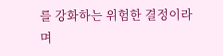를 강화하는 위험한 결정이라며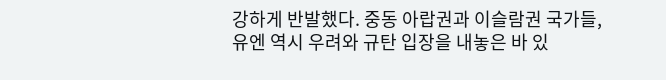강하게 반발했다. 중동 아랍권과 이슬람권 국가들, 유엔 역시 우려와 규탄 입장을 내놓은 바 있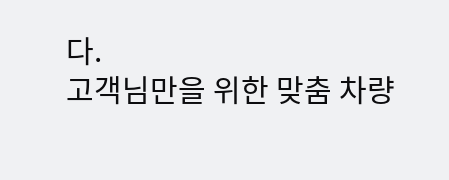다.
고객님만을 위한 맞춤 차량